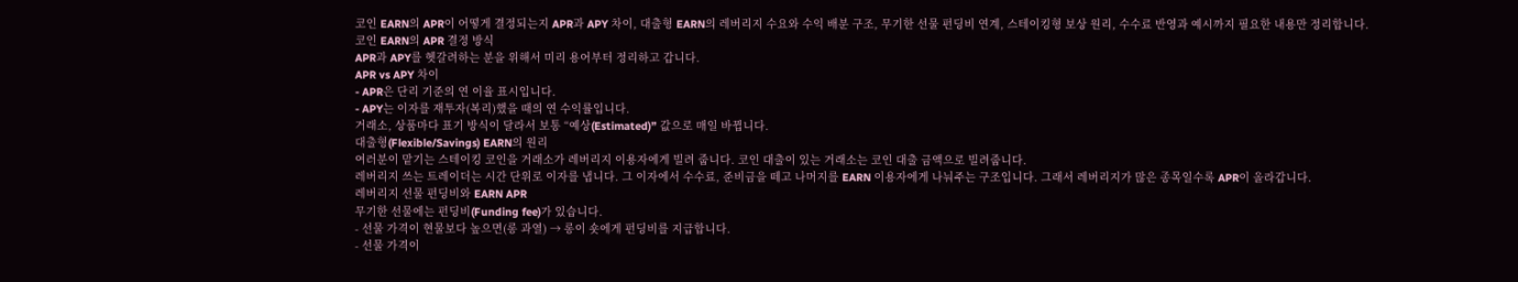코인 EARN의 APR이 어떻게 결정되는지 APR과 APY 차이, 대출형 EARN의 레버리지 수요와 수익 배분 구조, 무기한 선물 펀딩비 연계, 스테이킹형 보상 원리, 수수료 반영과 예시까지 필요한 내용만 정리합니다.
코인 EARN의 APR 결정 방식
APR과 APY를 헷갈려하는 분을 위해서 미리 용어부터 정리하고 갑니다.
APR vs APY 차이
- APR은 단리 기준의 연 이율 표시입니다.
- APY는 이자를 재투자(복리)했을 때의 연 수익률입니다.
거래소, 상품마다 표기 방식이 달라서 보통 “예상(Estimated)” 값으로 매일 바뀝니다.
대출형(Flexible/Savings) EARN의 원리
여러분이 맡기는 스테이킹 코인을 거래소가 레버리지 이용자에게 빌려 줍니다. 코인 대출이 있는 거래소는 코인 대출 금액으로 빌려줍니다.
레버리지 쓰는 트레이더는 시간 단위로 이자를 냅니다. 그 이자에서 수수료, 준비금을 떼고 나머지를 EARN 이용자에게 나눠주는 구조입니다. 그래서 레버리지가 많은 종목일수록 APR이 올라갑니다.
레버리지 선물 펀딩비와 EARN APR
무기한 선물에는 펀딩비(Funding fee)가 있습니다.
- 선물 가격이 현물보다 높으면(롱 과열) → 롱이 숏에게 펀딩비를 지급합니다.
- 선물 가격이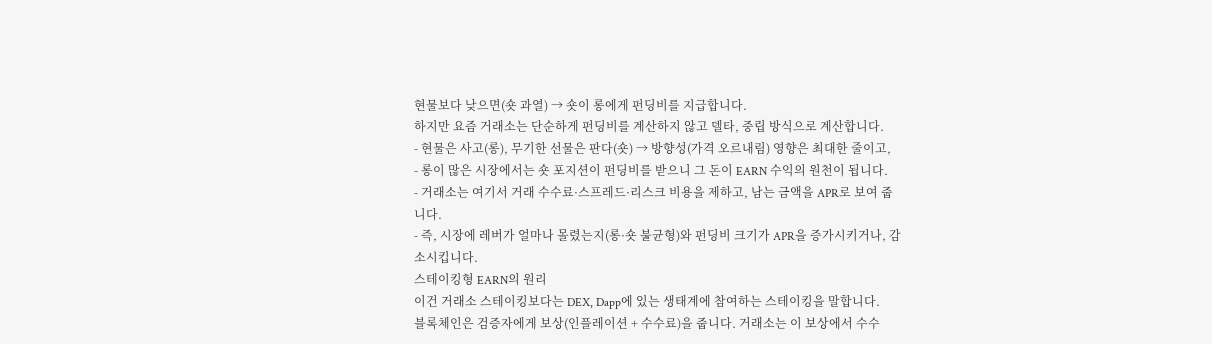현물보다 낮으면(숏 과열) → 숏이 롱에게 펀딩비를 지급합니다.
하지만 요즘 거래소는 단순하게 펀딩비를 계산하지 않고 델타, 중립 방식으로 계산합니다.
- 현물은 사고(롱), 무기한 선물은 판다(숏) → 방향성(가격 오르내림) 영향은 최대한 줄이고,
- 롱이 많은 시장에서는 숏 포지션이 펀딩비를 받으니 그 돈이 EARN 수익의 원천이 됩니다.
- 거래소는 여기서 거래 수수료·스프레드·리스크 비용을 제하고, 남는 금액을 APR로 보여 줍니다.
- 즉, 시장에 레버가 얼마나 몰렸는지(롱·숏 불균형)와 펀딩비 크기가 APR을 증가시키거나, 감소시킵니다.
스테이킹형 EARN의 원리
이건 거래소 스테이킹보다는 DEX, Dapp에 있는 생태계에 참여하는 스테이킹을 말합니다.
블록체인은 검증자에게 보상(인플레이션 + 수수료)을 줍니다. 거래소는 이 보상에서 수수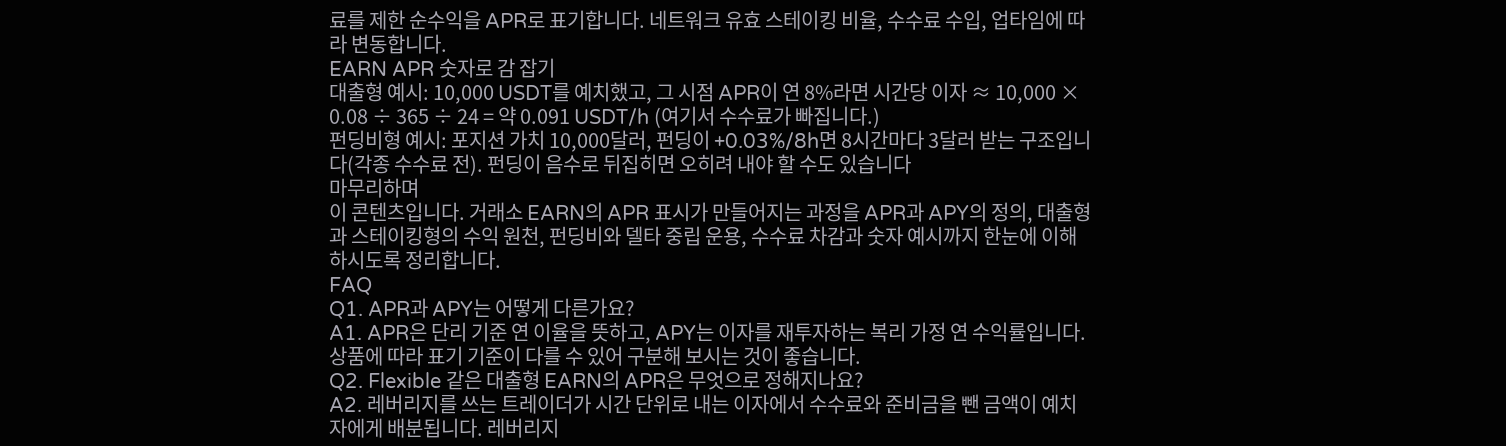료를 제한 순수익을 APR로 표기합니다. 네트워크 유효 스테이킹 비율, 수수료 수입, 업타임에 따라 변동합니다.
EARN APR 숫자로 감 잡기
대출형 예시: 10,000 USDT를 예치했고, 그 시점 APR이 연 8%라면 시간당 이자 ≈ 10,000 × 0.08 ÷ 365 ÷ 24 = 약 0.091 USDT/h (여기서 수수료가 빠집니다.)
펀딩비형 예시: 포지션 가치 10,000달러, 펀딩이 +0.03%/8h면 8시간마다 3달러 받는 구조입니다(각종 수수료 전). 펀딩이 음수로 뒤집히면 오히려 내야 할 수도 있습니다
마무리하며
이 콘텐츠입니다. 거래소 EARN의 APR 표시가 만들어지는 과정을 APR과 APY의 정의, 대출형과 스테이킹형의 수익 원천, 펀딩비와 델타 중립 운용, 수수료 차감과 숫자 예시까지 한눈에 이해하시도록 정리합니다.
FAQ
Q1. APR과 APY는 어떻게 다른가요?
A1. APR은 단리 기준 연 이율을 뜻하고, APY는 이자를 재투자하는 복리 가정 연 수익률입니다. 상품에 따라 표기 기준이 다를 수 있어 구분해 보시는 것이 좋습니다.
Q2. Flexible 같은 대출형 EARN의 APR은 무엇으로 정해지나요?
A2. 레버리지를 쓰는 트레이더가 시간 단위로 내는 이자에서 수수료와 준비금을 뺀 금액이 예치자에게 배분됩니다. 레버리지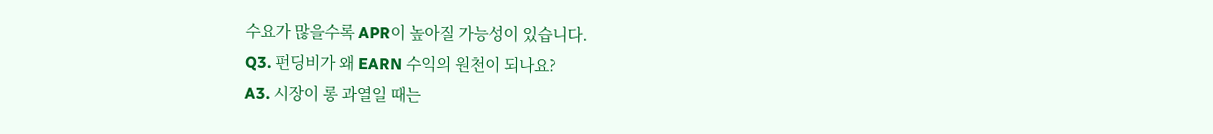수요가 많을수록 APR이 높아질 가능성이 있습니다.
Q3. 펀딩비가 왜 EARN 수익의 원천이 되나요?
A3. 시장이 롱 과열일 때는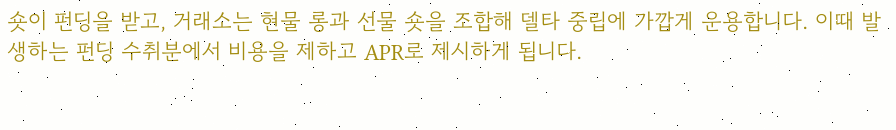숏이 펀딩을 받고, 거래소는 현물 롱과 선물 숏을 조합해 델타 중립에 가깝게 운용합니다. 이때 발생하는 펀딩 수취분에서 비용을 제하고 APR로 제시하게 됩니다.